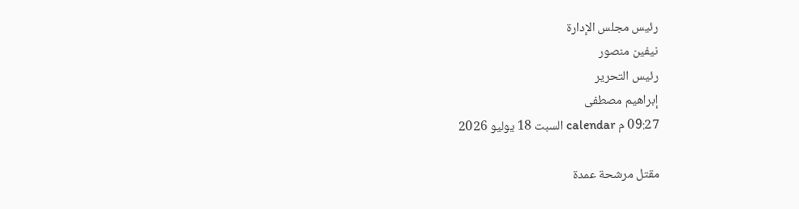رئيس مجلس الإدارة
نيفين منصور
رئيس التحرير
إبراهيم مصطفى
09:27 م calendar السبت 18 يوليو 2026

مقتل مرشحة عمدة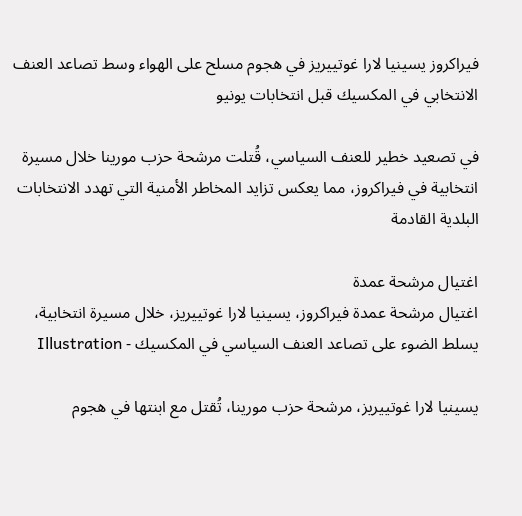فيراكروز يسينيا لارا غوتييريز في هجوم مسلح على الهواء وسط تصاعد العنف الانتخابي في المكسيك قبل انتخابات يونيو

في تصعيد خطير للعنف السياسي، قُتلت مرشحة حزب مورينا خلال مسيرة انتخابية في فيراكروز، مما يعكس تزايد المخاطر الأمنية التي تهدد الانتخابات البلدية القادمة

اغتيال مرشحة عمدة
اغتيال مرشحة عمدة فيراكروز، يسينيا لارا غوتييريز، خلال مسيرة انتخابية، يسلط الضوء على تصاعد العنف السياسي في المكسيك - Illustration

يسينيا لارا غوتييريز، مرشحة حزب مورينا، تُقتل مع ابنتها في هجوم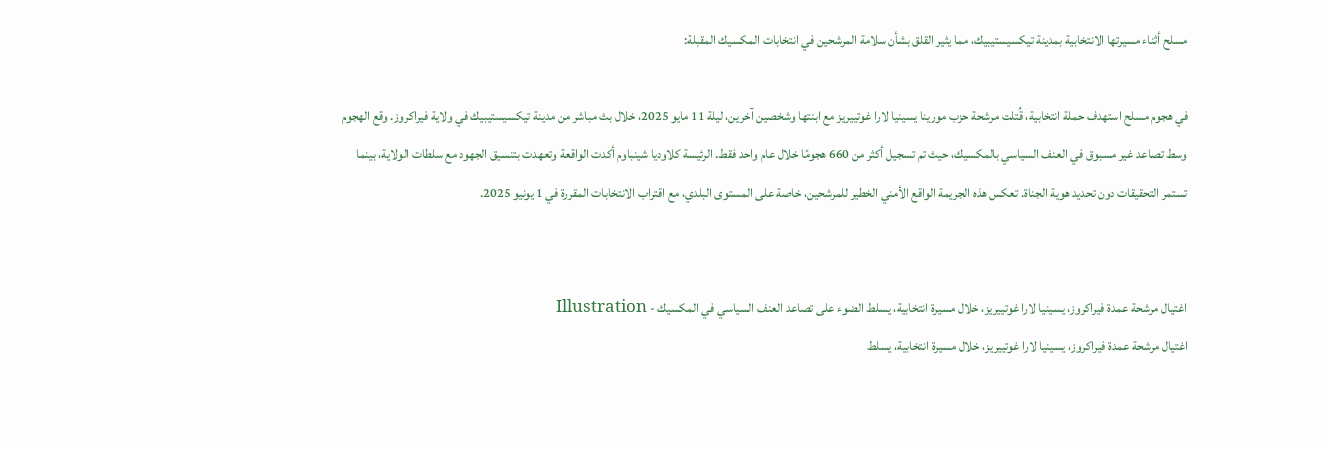مسلح أثناء مسيرتها الانتخابية بمدينة تيكسيستيبيك، مما يثير القلق بشأن سلامة المرشحين في انتخابات المكسيك المقبلة:

في هجوم مسلح استهدف حملة انتخابية، قُتلت مرشحة حزب مورينا يسينيا لارا غوتييريز مع ابنتها وشخصين آخرين، ليلة 11 مايو 2025، خلال بث مباشر من مدينة تيكسيستيبيك في ولاية فيراكروز. وقع الهجوم وسط تصاعد غير مسبوق في العنف السياسي بالمكسيك، حيث تم تسجيل أكثر من 660 هجومًا خلال عام واحد فقط. الرئيسة كلاوديا شينباوم أكدت الواقعة وتعهدت بتنسيق الجهود مع سلطات الولاية، بينما تستمر التحقيقات دون تحديد هوية الجناة. تعكس هذه الجريمة الواقع الأمني الخطير للمرشحين، خاصة على المستوى البلدي، مع اقتراب الانتخابات المقررة في 1 يونيو 2025.


اغتيال مرشحة عمدة فيراكروز، يسينيا لارا غوتييريز، خلال مسيرة انتخابية، يسلط الضوء على تصاعد العنف السياسي في المكسيك - Illustration
اغتيال مرشحة عمدة فيراكروز، يسينيا لارا غوتييريز، خلال مسيرة انتخابية، يسلط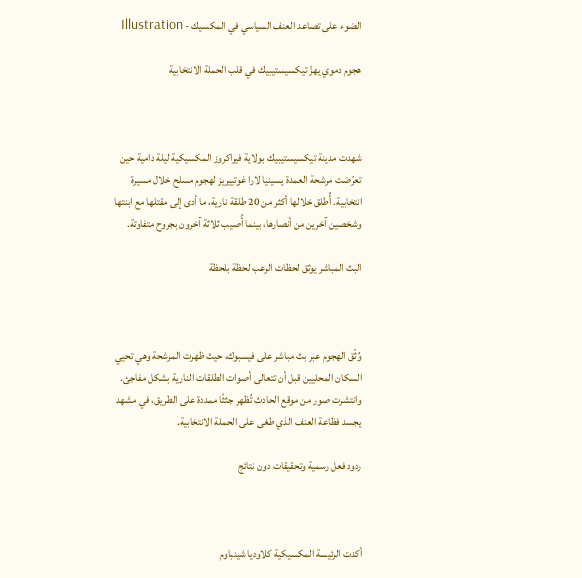الضوء على تصاعد العنف السياسي في المكسيك - Illustration

هجوم دموي يهزّ تيكسيستيبيك في قلب الحملة الانتخابية



شهدت مدينة تيكسيستيبيك بولاية فيراكروز المكسيكية ليلة دامية حين تعرّضت مرشحة العمدة يسينيا لارا غوتييريز لهجوم مسلح خلال مسيرة انتخابية. أُطلق خلالها أكثر من 20 طلقة نارية، ما أدى إلى مقتلها مع ابنتها وشخصين آخرين من أنصارها، بينما أُصيب ثلاثة آخرون بجروح متفاوتة.

البث المباشر يوثق لحظات الرعب لحظة بلحظة



وُثّق الهجوم عبر بث مباشر على فيسبوك، حيث ظهرت المرشحة وهي تحيي السكان المحليين قبل أن تتعالى أصوات الطلقات النارية بشكل مفاجئ. وانتشرت صور من موقع الحادث تُظهر جثثًا ممددة على الطريق، في مشهد يجسد فظاعة العنف الذي طغى على الحملة الانتخابية.

ردود فعل رسمية وتحقيقات دون نتائج



أكدت الرئيسة المكسيكية كلاوديا شينباوم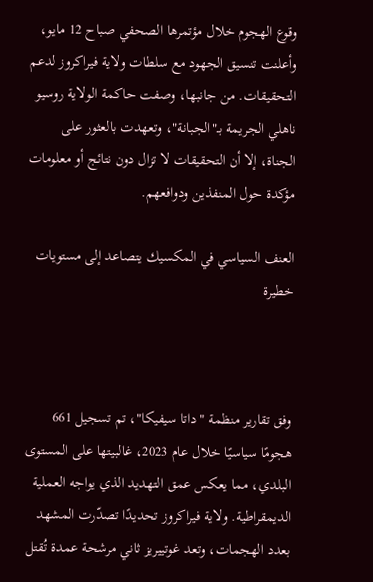وقوع الهجوم خلال مؤتمرها الصحفي صباح 12 مايو، وأعلنت تنسيق الجهود مع سلطات ولاية فيراكروز لدعم التحقيقات. من جانبها، وصفت حاكمة الولاية روسيو ناهلي الجريمة بـ"الجبانة"، وتعهدت بالعثور على الجناة، إلا أن التحقيقات لا تزال دون نتائج أو معلومات مؤكدة حول المنفذين ودوافعهم.

العنف السياسي في المكسيك يتصاعد إلى مستويات خطيرة



وفق تقارير منظمة "داتا سيفيكا"، تم تسجيل 661 هجومًا سياسيًا خلال عام 2023، غالبيتها على المستوى البلدي، مما يعكس عمق التهديد الذي يواجه العملية الديمقراطية. ولاية فيراكروز تحديدًا تصدّرت المشهد بعدد الهجمات، وتعد غوتييريز ثاني مرشحة عمدة تُقتل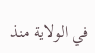في الولاية منذ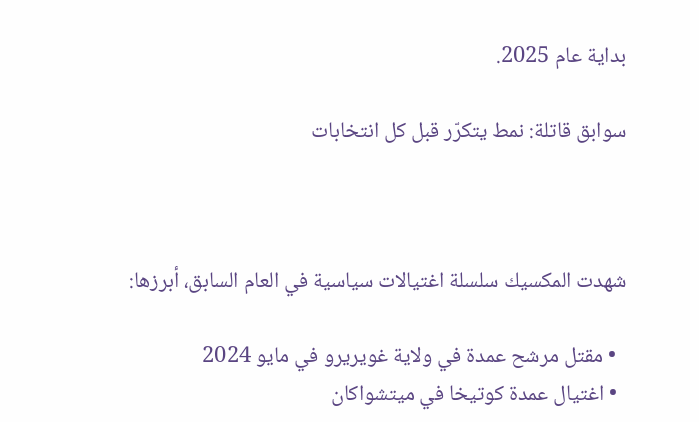بداية عام 2025.

سوابق قاتلة: نمط يتكرّر قبل كل انتخابات



شهدت المكسيك سلسلة اغتيالات سياسية في العام السابق، أبرزها:

  • مقتل مرشح عمدة في ولاية غويريرو في مايو 2024
  • اغتيال عمدة كوتيخا في ميتشواكان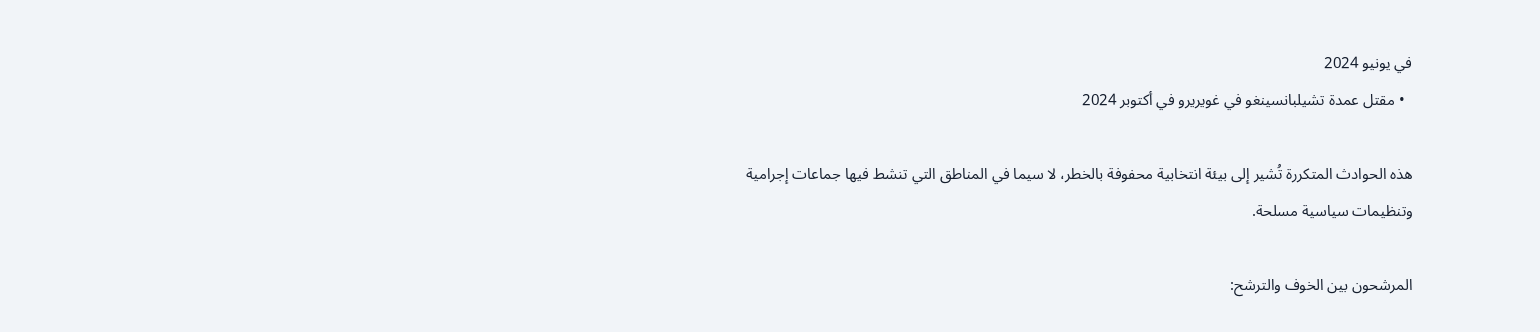في يونيو 2024
  • مقتل عمدة تشيلبانسينغو في غويريرو في أكتوبر 2024

هذه الحوادث المتكررة تُشير إلى بيئة انتخابية محفوفة بالخطر، لا سيما في المناطق التي تنشط فيها جماعات إجرامية وتنظيمات سياسية مسلحة.

المرشحون بين الخوف والترشح: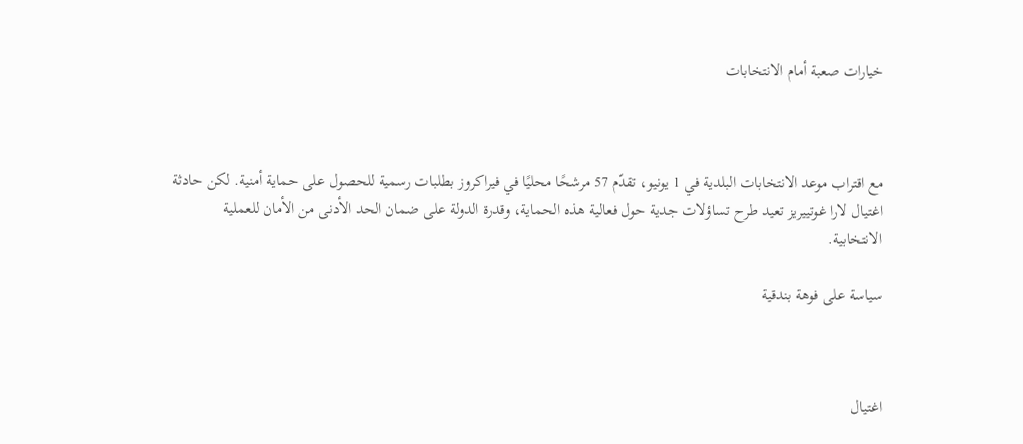خيارات صعبة أمام الانتخابات



مع اقتراب موعد الانتخابات البلدية في 1 يونيو، تقدّم 57 مرشحًا محليًا في فيراكروز بطلبات رسمية للحصول على حماية أمنية. لكن حادثة اغتيال لارا غوتييريز تعيد طرح تساؤلات جدية حول فعالية هذه الحماية، وقدرة الدولة على ضمان الحد الأدنى من الأمان للعملية الانتخابية.

سياسة على فوهة بندقية



اغتيال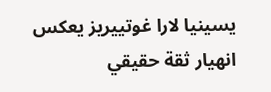يسينيا لارا غوتييريز يعكس انهيار ثقة حقيقي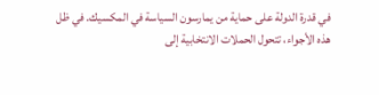في قدرة الدولة على حماية من يمارسون السياسة في المكسيك. في ظل هذه الأجواء، تتحول الحملات الانتخابية إلى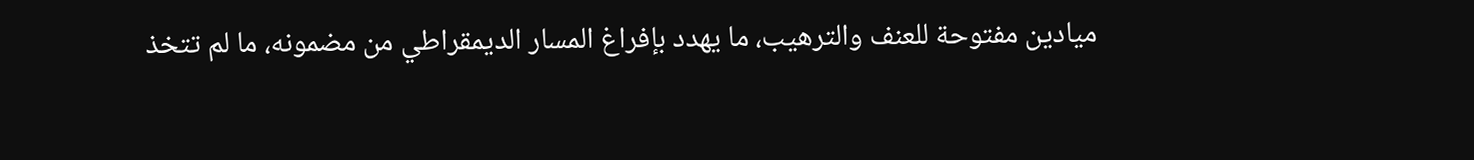ميادين مفتوحة للعنف والترهيب، ما يهدد بإفراغ المسار الديمقراطي من مضمونه، ما لم تتخذ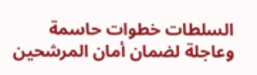السلطات خطوات حاسمة وعاجلة لضمان أمان المرشحين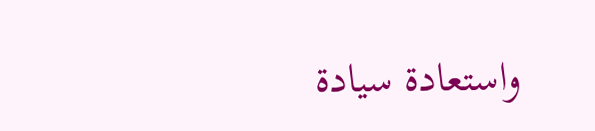واستعادة سيادة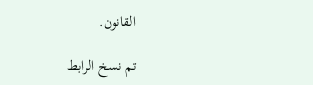القانون.

تم نسخ الرابط